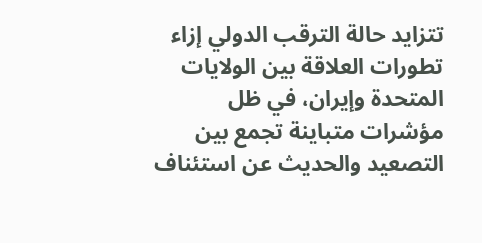تتزايد حالة الترقب الدولي إزاء تطورات العلاقة بين الولايات المتحدة وإيران، في ظل مؤشرات متباينة تجمع بين التصعيد والحديث عن استئناف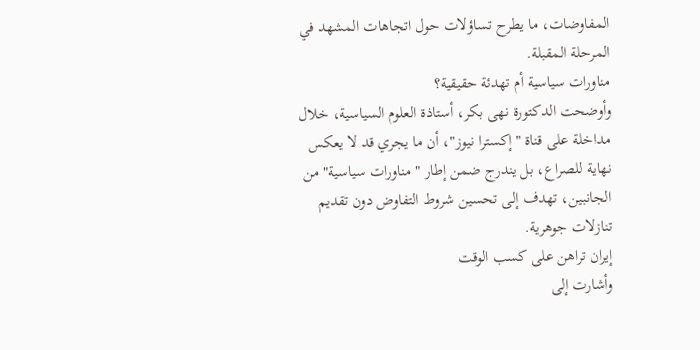المفاوضات، ما يطرح تساؤلات حول اتجاهات المشهد في المرحلة المقبلة.
مناورات سياسية أم تهدئة حقيقية؟
وأوضحت الدكتورة نهى بكر، أستاذة العلوم السياسية، خلال مداخلة على قناة "إكسترا نيوز"، أن ما يجري قد لا يعكس نهاية للصراع، بل يندرج ضمن إطار "مناورات سياسية" من الجانبين، تهدف إلى تحسين شروط التفاوض دون تقديم تنازلات جوهرية.
إيران تراهن على كسب الوقت
وأشارت إلى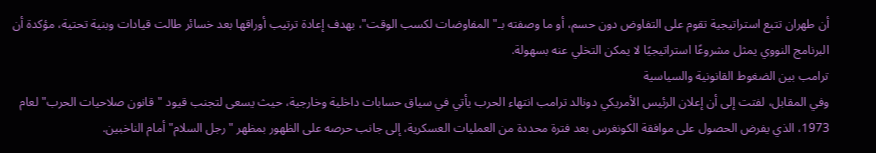أن طهران تتبع استراتيجية تقوم على التفاوض دون حسم، أو ما وصفته بـ"المفاوضات لكسب الوقت"، بهدف إعادة ترتيب أوراقها بعد خسائر طالت قيادات وبنية تحتية، مؤكدة أن البرنامج النووي يمثل مشروعًا استراتيجيًا لا يمكن التخلي عنه بسهولة.
ترامب بين الضغوط القانونية والسياسية
وفي المقابل، لفتت إلى أن إعلان الرئيس الأمريكي دونالد ترامب انتهاء الحرب يأتي في سياق حسابات داخلية وخارجية، حيث يسعى لتجنب قيود "قانون صلاحيات الحرب" لعام 1973، الذي يفرض الحصول على موافقة الكونغرس بعد فترة محددة من العمليات العسكرية، إلى جانب حرصه على الظهور بمظهر "رجل السلام" أمام الناخبين.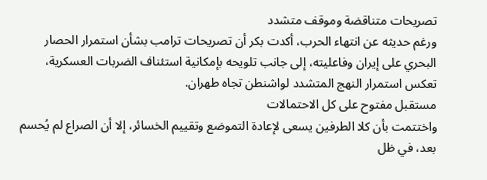تصريحات متناقضة وموقف متشدد
ورغم حديثه عن انتهاء الحرب، أكدت بكر أن تصريحات ترامب بشأن استمرار الحصار البحري على إيران وفاعليته، إلى جانب تلويحه بإمكانية استئناف الضربات العسكرية، تعكس استمرار النهج المتشدد لواشنطن تجاه طهران.
مستقبل مفتوح على كل الاحتمالات
واختتمت بأن كلا الطرفين يسعى لإعادة التموضع وتقييم الخسائر، إلا أن الصراع لم يُحسم بعد، في ظل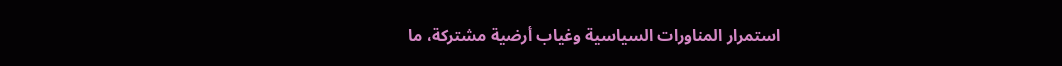استمرار المناورات السياسية وغياب أرضية مشتركة، ما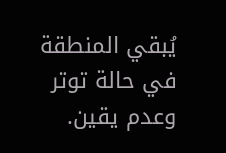يُبقي المنطقة في حالة توتر وعدم يقين.